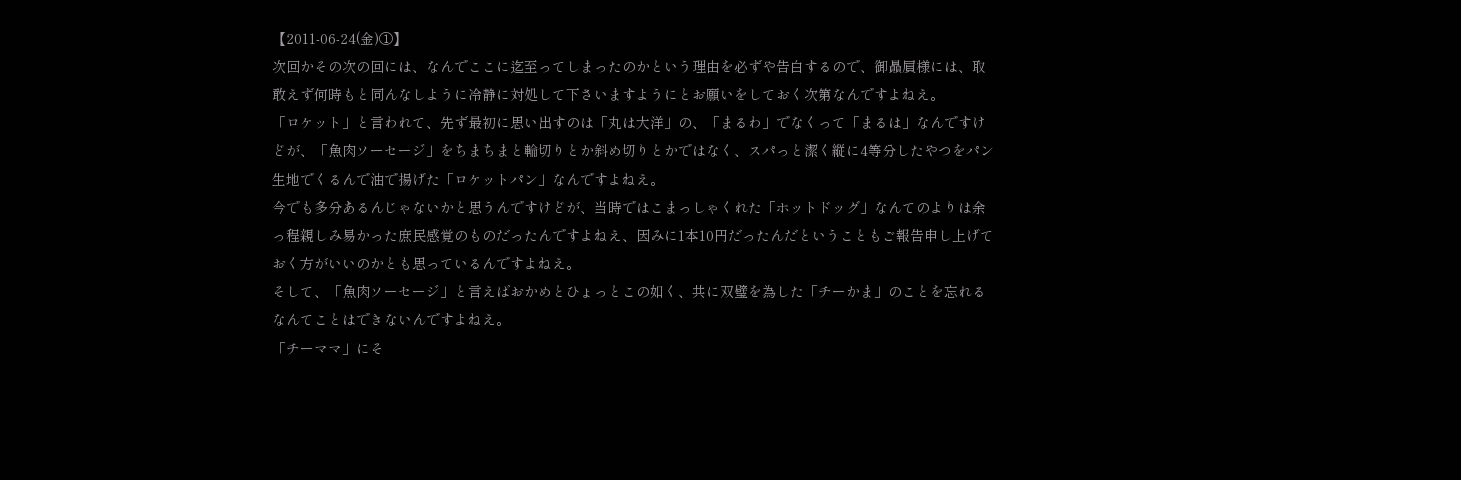【2011-06-24(金)①】
次回かその次の回には、なんでここに迄至ってしまったのかという理由を必ずや告白するので、御贔屓様には、取敢えず何時もと同んなしように冷静に対処して下さいますようにとお願いをしておく次第なんですよねえ。
「ロケット」と言われて、先ず最初に思い出すのは「丸は大洋」の、「まるわ」でなくって「まるは」なんですけどが、「魚肉ソーセージ」をちまちまと輪切りとか斜め切りとかではなく、スパっと潔く縦に4等分したやつをパン生地でくるんで油で揚げた「ロケットパン」なんですよねえ。
今でも多分あるんじゃないかと思うんですけどが、当時ではこまっしゃくれた「ホットドッグ」なんてのよりは余っ程親しみ易かった庶民感覚のものだったんですよねえ、因みに1本10円だったんだということもご報告申し上げておく方がいいのかとも思っているんですよねえ。
そして、「魚肉ソーセージ」と言えばおかめとひょっとこの如く、共に双璧を為した「チーかま」のことを忘れるなんてことはできないんですよねえ。
「チーママ」にそ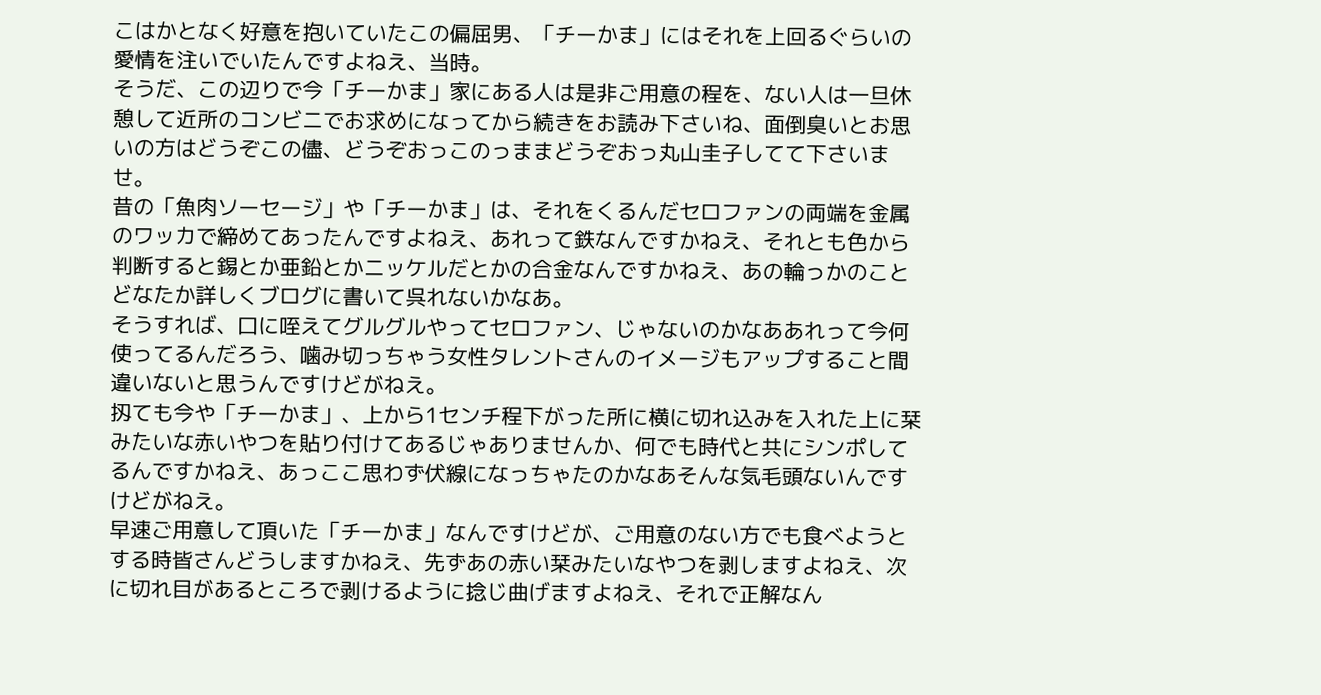こはかとなく好意を抱いていたこの偏屈男、「チーかま」にはそれを上回るぐらいの愛情を注いでいたんですよねえ、当時。
そうだ、この辺りで今「チーかま」家にある人は是非ご用意の程を、ない人は一旦休憩して近所のコンビニでお求めになってから続きをお読み下さいね、面倒臭いとお思いの方はどうぞこの儘、どうぞおっこのっままどうぞおっ丸山圭子してて下さいませ。
昔の「魚肉ソーセージ」や「チーかま」は、それをくるんだセロファンの両端を金属のワッカで締めてあったんですよねえ、あれって鉄なんですかねえ、それとも色から判断すると錫とか亜鉛とかニッケルだとかの合金なんですかねえ、あの輪っかのことどなたか詳しくブログに書いて呉れないかなあ。
そうすれば、口に咥えてグルグルやってセロファン、じゃないのかなああれって今何使ってるんだろう、噛み切っちゃう女性タレントさんのイメージもアップすること間違いないと思うんですけどがねえ。
扨ても今や「チーかま」、上から1センチ程下がった所に横に切れ込みを入れた上に栞みたいな赤いやつを貼り付けてあるじゃありませんか、何でも時代と共にシンポしてるんですかねえ、あっここ思わず伏線になっちゃたのかなあそんな気毛頭ないんですけどがねえ。
早速ご用意して頂いた「チーかま」なんですけどが、ご用意のない方でも食べようとする時皆さんどうしますかねえ、先ずあの赤い栞みたいなやつを剥しますよねえ、次に切れ目があるところで剥けるように捻じ曲げますよねえ、それで正解なん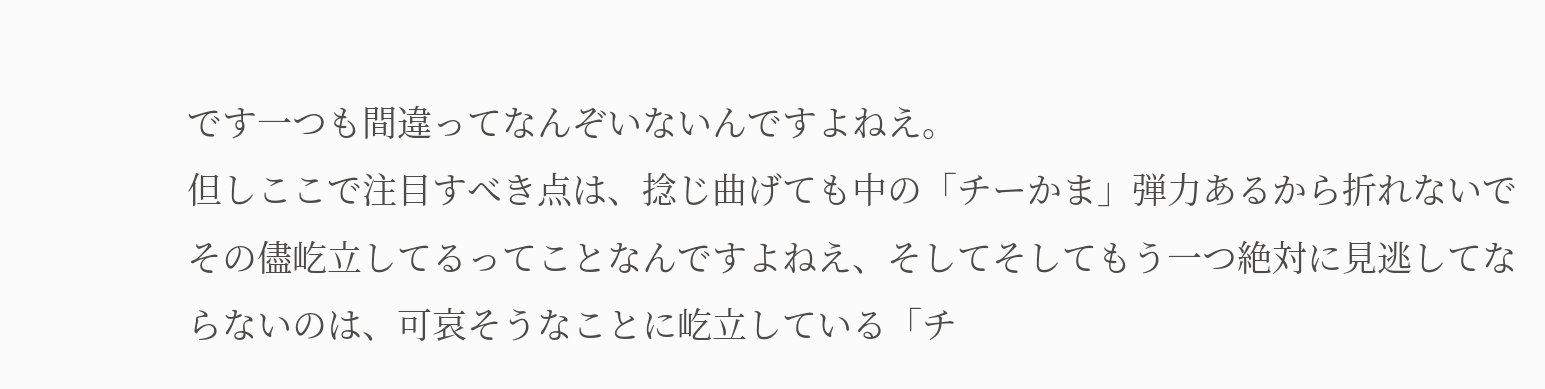です一つも間違ってなんぞいないんですよねえ。
但しここで注目すべき点は、捻じ曲げても中の「チーかま」弾力あるから折れないでその儘屹立してるってことなんですよねえ、そしてそしてもう一つ絶対に見逃してならないのは、可哀そうなことに屹立している「チ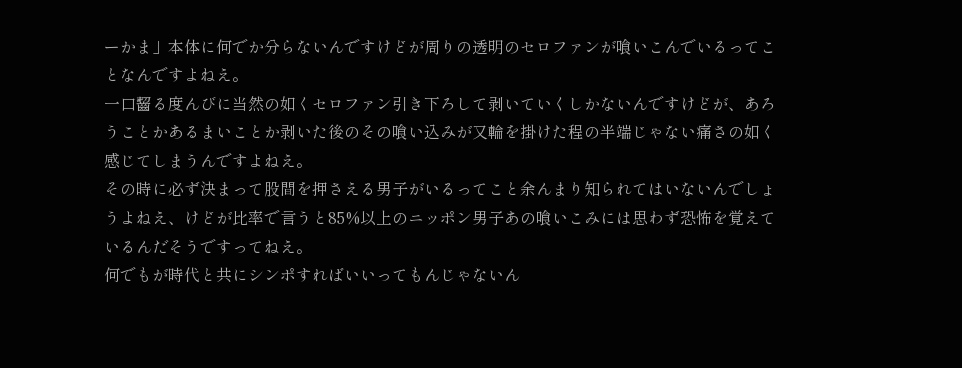ーかま」本体に何でか分らないんですけどが周りの透明のセロファンが喰いこんでいるってことなんですよねえ。
一口齧る度んびに当然の如くセロファン引き下ろして剥いていくしかないんですけどが、あろうことかあるまいことか剥いた後のその喰い込みが又輪を掛けた程の半端じゃない痛さの如く感じてしまうんですよねえ。
その時に必ず決まって股間を押さえる男子がいるってこと余んまり知られてはいないんでしょうよねえ、けどが比率で言うと85%以上のニッポン男子あの喰いこみには思わず恐怖を覚えているんだそうですってねえ。
何でもが時代と共にシンポすればいいってもんじゃないん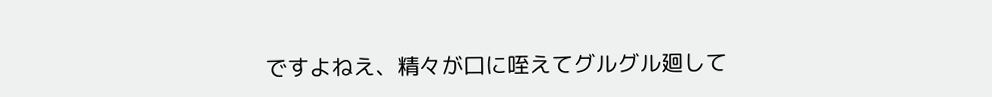ですよねえ、精々が口に咥えてグルグル廻して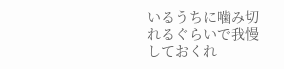いるうちに噛み切れるぐらいで我慢しておくれ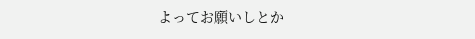よってお願いしとか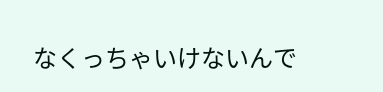なくっちゃいけないんで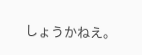しょうかねえ。